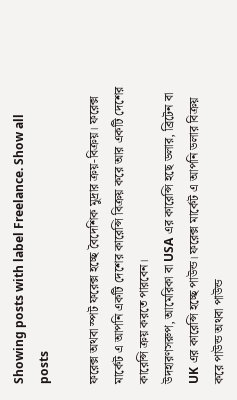Showing posts with label Freelance. Show all posts

ফরেক্স অথবা স্পট ফরেক্স হচ্ছে বৈদেশিক মুদ্রার ক্রয়-বিক্রয়। ফরেক্স মার্কেট এ আপনি একটি দেশের কারেন্সি বিক্রয় করে আর একটি দেশের কারেন্সি ক্রয় করতে পারবেন।
উদহারণসরুপ, আমেরিকা বা USA এর কারেন্সি হছে ডলার, ব্রিটেন বা UK এর কারেন্সি হচ্ছে পাউন্ড। ফরেক্স মার্কেট এ আপনি ডলার বিক্রয় করে পাউন্ড অথবা পাউন্ড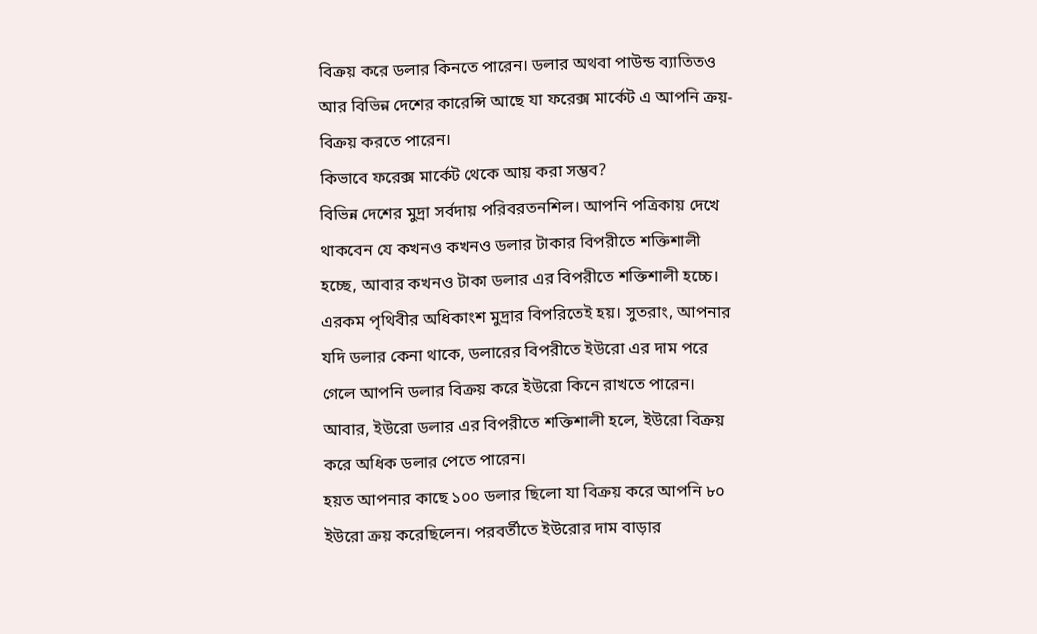বিক্রয় করে ডলার কিনতে পারেন। ডলার অথবা পাউন্ড ব্যাতিতও আর বিভিন্ন দেশের কারেন্সি আছে যা ফরেক্স মার্কেট এ আপনি ক্রয়-বিক্রয় করতে পারেন।
কিভাবে ফরেক্স মার্কেট থেকে আয় করা সম্ভব?
বিভিন্ন দেশের মুদ্রা সর্বদায় পরিবরতনশিল। আপনি পত্রিকায় দেখে থাকবেন যে কখনও কখনও ডলার টাকার বিপরীতে শক্তিশালী হচ্ছে, আবার কখনও টাকা ডলার এর বিপরীতে শক্তিশালী হচ্চে। এরকম পৃথিবীর অধিকাংশ মুদ্রার বিপরিতেই হয়। সুতরাং, আপনার যদি ডলার কেনা থাকে, ডলারের বিপরীতে ইউরো এর দাম পরে গেলে আপনি ডলার বিক্রয় করে ইউরো কিনে রাখতে পারেন। আবার, ইউরো ডলার এর বিপরীতে শক্তিশালী হলে, ইউরো বিক্রয় করে অধিক ডলার পেতে পারেন।
হয়ত আপনার কাছে ১০০ ডলার ছিলো যা বিক্রয় করে আপনি ৮০ ইউরো ক্রয় করেছিলেন। পরবর্তীতে ইউরোর দাম বাড়ার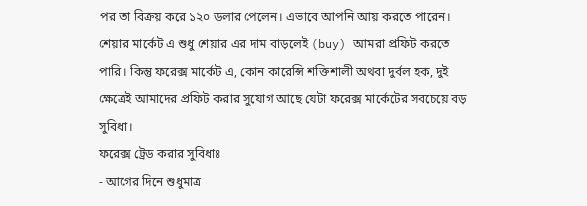পর তা বিক্রয় করে ১২০ ডলার পেলেন। এভাবে আপনি আয় করতে পারেন। শেয়ার মার্কেট এ শুধু শেয়ার এর দাম বাড়লেই (buy) আমরা প্রফিট করতে পারি। কিন্তু ফরেক্স মার্কেট এ, কোন কারেন্সি শক্তিশালী অথবা দুর্বল হক, দুই ক্ষেত্রেই আমাদের প্রফিট করার সুযোগ আছে যেটা ফরেক্স মার্কেটের সবচেয়ে বড় সুবিধা।
ফরেক্স ট্রেড করার সুবিধাঃ
- আগের দিনে শুধুমাত্র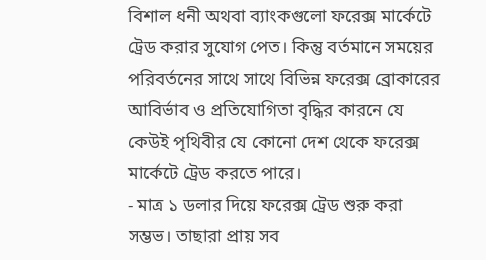বিশাল ধনী অথবা ব্যাংকগুলো ফরেক্স মার্কেটে ট্রেড করার সুযোগ পেত। কিন্তু বর্তমানে সময়ের পরিবর্তনের সাথে সাথে বিভিন্ন ফরেক্স ব্রোকারের আবির্ভাব ও প্রতিযোগিতা বৃদ্ধির কারনে যে কেউই পৃথিবীর যে কোনো দেশ থেকে ফরেক্স মার্কেটে ট্রেড করতে পারে।
- মাত্র ১ ডলার দিয়ে ফরেক্স ট্রেড শুরু করা সম্ভভ। তাছারা প্রায় সব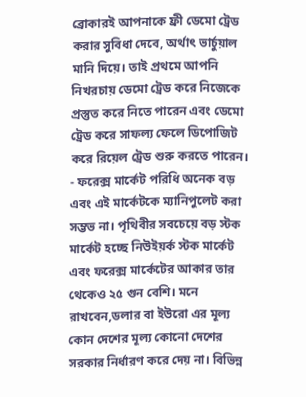ব্রোকারই আপনাকে ফ্রী ডেমো ট্রেড করার সুবিধা দেবে, অর্থাৎ ভার্চুয়াল মানি দিয়ে। তাই প্রথমে আপনি নিখরচায় ডেমো ট্রেড করে নিজেকে প্রস্তুত করে নিতে পারেন এবং ডেমো ট্রেড করে সাফল্য ফেলে ডিপোজিট করে রিয়েল ট্রেড শুরু করতে পারেন।
- ফরেক্স মার্কেট পরিধি অনেক বড় এবং এই মার্কেটকে ম্যানিপুলেট করা সম্ভভ না। পৃথিবীর সবচেয়ে বড় স্টক মার্কেট হচ্ছে নিউইয়র্ক স্টক মার্কেট এবং ফরেক্স মার্কেটের আকার তার থেকেও ২৫ গুন বেশি। মনে রাখবেন,ডলার বা ইউরো এর মূল্য কোন দেশের মূল্য কোনো দেশের সরকার নির্ধারণ করে দেয় না। বিভিন্ন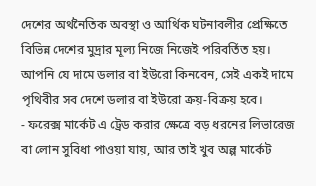দেশের অর্থনৈতিক অবস্থা ও আর্থিক ঘটনাবলীর প্রেক্ষিতে বিভিন্ন দেশের মুদ্রার মূল্য নিজে নিজেই পরিবর্তিত হয়। আপনি যে দামে ডলার বা ইউরো কিনবেন, সেই একই দামে পৃথিবীর সব দেশে ডলার বা ইউরো ক্রয়-বিক্রয় হবে।
- ফরেক্স মার্কেট এ ট্রেড করার ক্ষেত্রে বড় ধরনের লিভারেজ বা লোন সুবিধা পাওয়া যায়, আর তাই খুব অল্প মার্কেট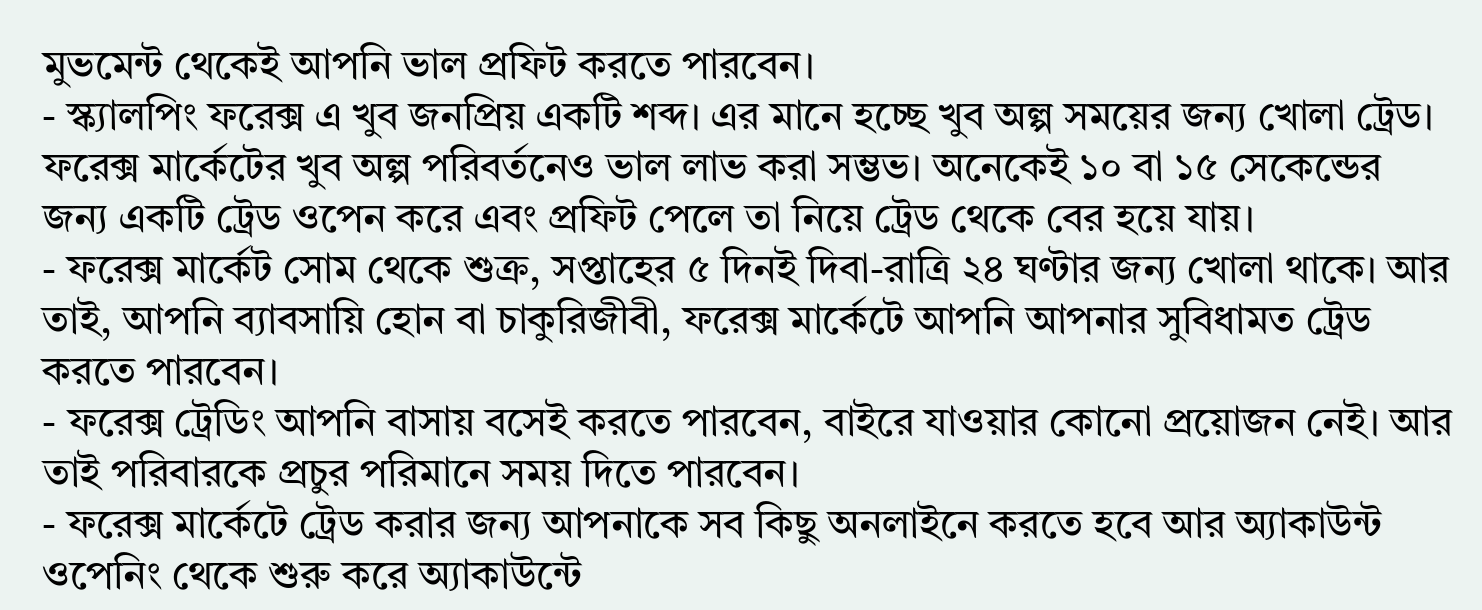মুভমেন্ট থেকেই আপনি ভাল প্রফিট করতে পারবেন।
- স্ক্যালপিং ফরেক্স এ খুব জনপ্রিয় একটি শব্দ। এর মানে হচ্ছে খুব অল্প সময়ের জন্য খোলা ট্রেড। ফরেক্স মার্কেটের খুব অল্প পরিবর্তনেও ভাল লাভ করা সম্ভভ। অনেকেই ১০ বা ১৫ সেকেন্ডের জন্য একটি ট্রেড ওপেন করে এবং প্রফিট পেলে তা নিয়ে ট্রেড থেকে বের হয়ে যায়।
- ফরেক্স মার্কেট সোম থেকে শুক্র, সপ্তাহের ৫ দিনই দিবা-রাত্রি ২৪ ঘণ্টার জন্য খোলা থাকে। আর তাই, আপনি ব্যাবসায়ি হোন বা চাকুরিজীবী, ফরেক্স মার্কেটে আপনি আপনার সুবিধামত ট্রেড করতে পারবেন।
- ফরেক্স ট্রেডিং আপনি বাসায় বসেই করতে পারবেন, বাইরে যাওয়ার কোনো প্রয়োজন নেই। আর তাই পরিবারকে প্রচুর পরিমানে সময় দিতে পারবেন।
- ফরেক্স মার্কেটে ট্রেড করার জন্য আপনাকে সব কিছু অনলাইনে করতে হবে আর অ্যাকাউন্ট ওপেনিং থেকে শুরু করে অ্যাকাউন্টে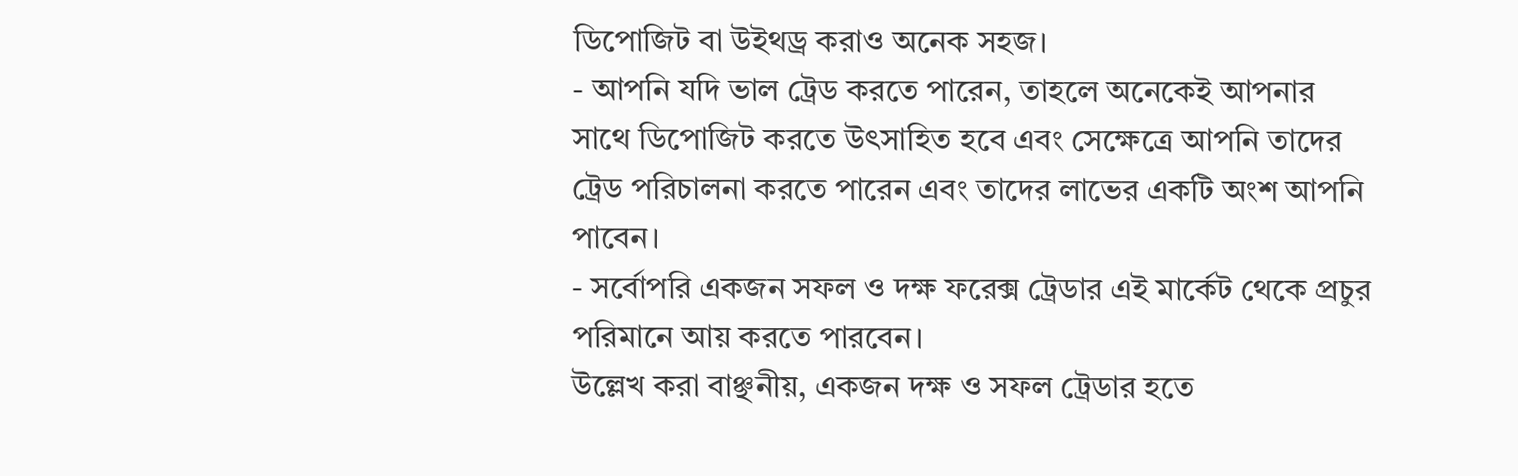ডিপোজিট বা উইথড্র করাও অনেক সহজ।
- আপনি যদি ভাল ট্রেড করতে পারেন, তাহলে অনেকেই আপনার সাথে ডিপোজিট করতে উৎসাহিত হবে এবং সেক্ষেত্রে আপনি তাদের ট্রেড পরিচালনা করতে পারেন এবং তাদের লাভের একটি অংশ আপনি পাবেন।
- সর্বোপরি একজন সফল ও দক্ষ ফরেক্স ট্রেডার এই মার্কেট থেকে প্রচুর পরিমানে আয় করতে পারবেন।
উল্লেখ করা বাঞ্ছনীয়, একজন দক্ষ ও সফল ট্রেডার হতে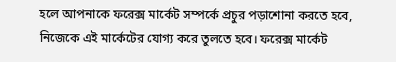হলে আপনাকে ফরেক্স মার্কেট সম্পর্কে প্রচুর পড়াশোনা করতে হবে, নিজেকে এই মার্কেটের যোগ্য করে তুলতে হবে। ফরেক্স মার্কেট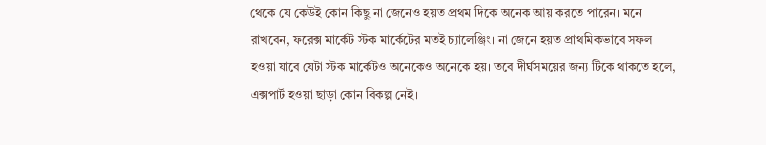থেকে যে কেউই কোন কিছু না জেনেও হয়ত প্রথম দিকে অনেক আয় করতে পারেন। মনে রাখবেন, ফরেক্স মার্কেট স্টক মার্কেটের মতই চ্যালেঞ্জিং। না জেনে হয়ত প্রাথমিকভাবে সফল হওয়া যাবে যেটা স্টক মার্কেটও অনেকেও অনেকে হয়। তবে দীর্ঘসময়ের জন্য টিকে থাকতে হলে, এক্সপার্ট হওয়া ছাড়া কোন বিকল্প নেই।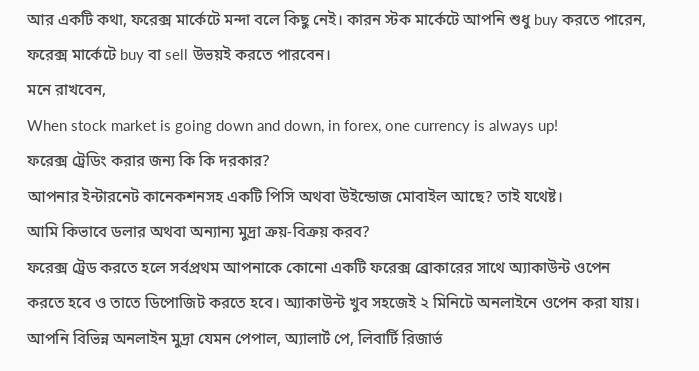আর একটি কথা, ফরেক্স মার্কেটে মন্দা বলে কিছু নেই। কারন স্টক মার্কেটে আপনি শুধু buy করতে পারেন, ফরেক্স মার্কেটে buy বা sell উভয়ই করতে পারবেন।
মনে রাখবেন,
When stock market is going down and down, in forex, one currency is always up!
ফরেক্স ট্রেডিং করার জন্য কি কি দরকার?
আপনার ইন্টারনেট কানেকশনসহ একটি পিসি অথবা উইন্ডোজ মোবাইল আছে? তাই যথেষ্ট।
আমি কিভাবে ডলার অথবা অন্যান্য মুদ্রা ক্রয়-বিক্রয় করব?
ফরেক্স ট্রেড করতে হলে সর্বপ্রথম আপনাকে কোনো একটি ফরেক্স ব্রোকারের সাথে অ্যাকাউন্ট ওপেন করতে হবে ও তাতে ডিপোজিট করতে হবে। অ্যাকাউন্ট খুব সহজেই ২ মিনিটে অনলাইনে ওপেন করা যায়। আপনি বিভিন্ন অনলাইন মুদ্রা যেমন পেপাল, অ্যালার্ট পে, লিবার্টি রিজার্ভ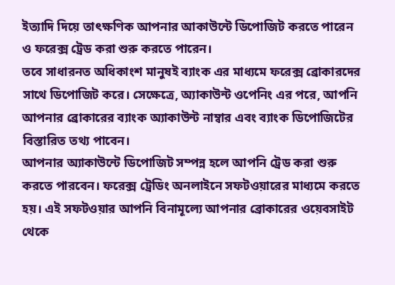ইত্যাদি দিয়ে তাৎক্ষণিক আপনার আকাউন্টে ডিপোজিট করতে পারেন ও ফরেক্স ট্রেড করা শুরু করতে পারেন।
তবে সাধারনত অধিকাংশ মানুষই ব্যাংক এর মাধ্যমে ফরেক্স ব্রোকারদের সাথে ডিপোজিট করে। সেক্ষেত্রে, অ্যাকাউন্ট ওপেনিং এর পরে, আপনি আপনার ব্রোকারের ব্যাংক অ্যাকাউন্ট নাম্বার এবং ব্যাংক ডিপোজিটের বিস্তারিত তথ্য পাবেন।
আপনার অ্যাকাউন্টে ডিপোজিট সম্পন্ন হলে আপনি ট্রেড করা শুরু করতে পারবেন। ফরেক্স ট্রেডিং অনলাইনে সফটওয়ারের মাধ্যমে করতে হয়। এই সফটওয়ার আপনি বিনামূল্যে আপনার ব্রোকারের ওয়েবসাইট থেকে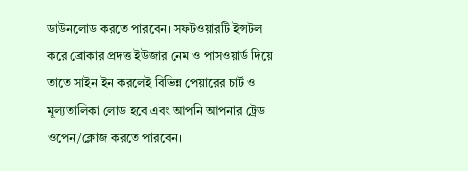ডাউনলোড করতে পারবেন। সফটওয়ারটি ইন্সটল করে ব্রোকার প্রদত্ত ইউজার নেম ও পাসওয়ার্ড দিয়ে তাতে সাইন ইন করলেই বিভিন্ন পেয়ারের চার্ট ও মূল্যতালিকা লোড হবে এবং আপনি আপনার ট্রেড ওপেন/ক্লোজ করতে পারবেন।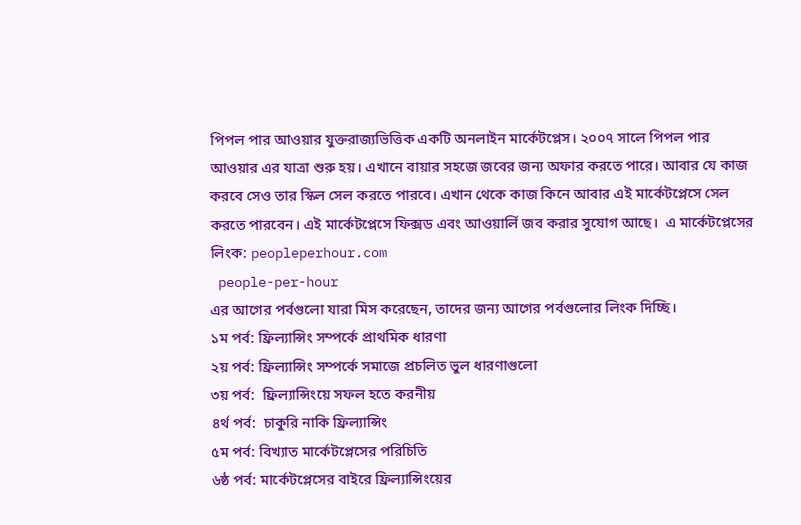পিপল পার আওয়ার যুক্তরাজ্যভিত্তিক একটি অনলাইন মার্কেটপ্লেস। ২০০৭ সালে পিপল পার আওয়ার এর যাত্রা শুরু হয়। এখানে বায়ার সহজে জবের জন্য অফার করতে পারে। আবার যে কাজ করবে সেও তার স্কিল সেল করতে পারবে। এখান থেকে কাজ কিনে আবার এই মার্কেটপ্লেসে সেল করতে পারবেন। এই মার্কেটপ্লেসে ফিক্সড এবং আওয়ার্লি জব করার সুযোগ আছে।  এ মার্কেটপ্লেসের লিংক: peopleperhour.com
 people-per-hour
এর আগের পর্বগুলো যারা মিস করেছেন, তাদের জন্য আগের পর্বগুলোর লিংক দিচ্ছি।
১ম পর্ব: ফ্রিল্যান্সিং সম্পর্কে প্রাথমিক ধারণা
২য় পর্ব: ফ্রিল্যান্সিং সম্পর্কে সমাজে প্রচলিত ভুল ধারণাগুলো
৩য় পর্ব:  ফ্রিল্যান্সিংয়ে সফল হতে করনীয়
৪র্থ পর্ব:  চাকুরি নাকি ফ্রিল্যান্সিং
৫ম পর্ব: বিখ্যাত মার্কেটপ্লেসের পরিচিতি
৬ষ্ঠ পর্ব: মার্কেটপ্লেসের বাইরে ফ্রিল্যান্সিংয়ের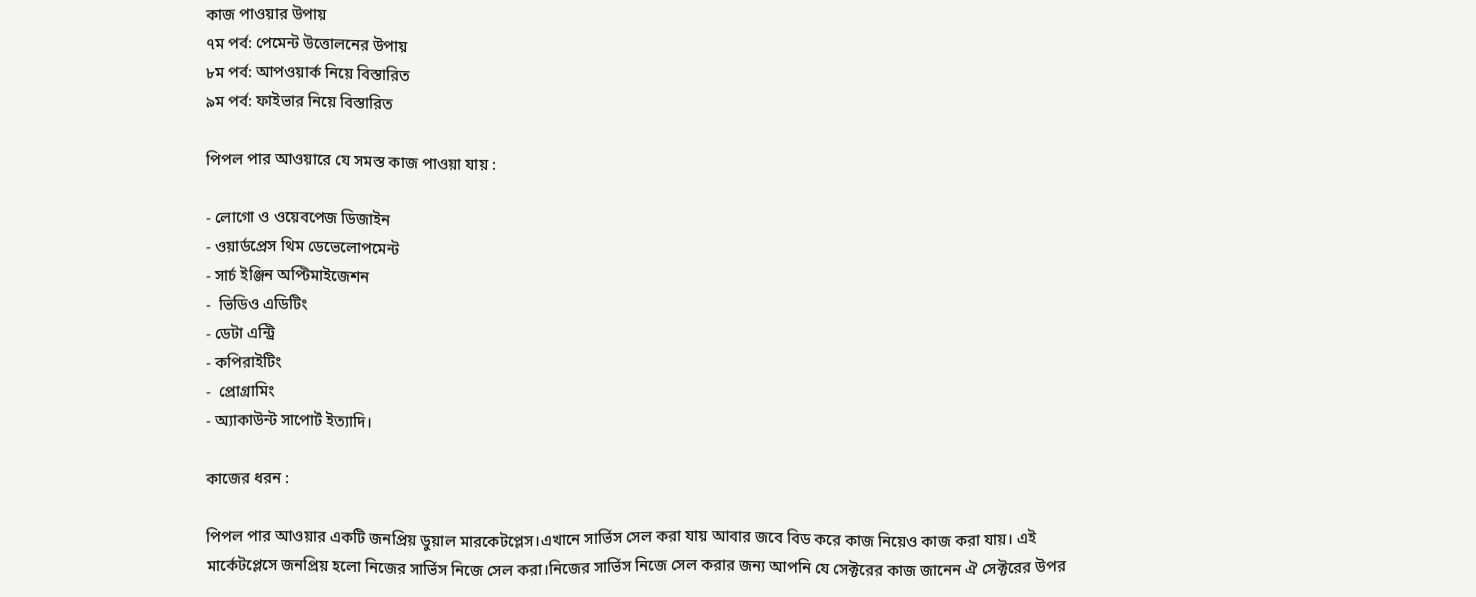কাজ পাওয়ার উপায়
৭ম পর্ব: পেমেন্ট উত্তোলনের ‍উপায়
৮ম পর্ব: আপওয়ার্ক নিয়ে বিস্তারিত
৯ম পর্ব: ফাইভার নিয়ে বিস্তারিত

পিপল পার আওয়ারে যে সমস্ত কাজ পাওয়া যায় :

- লোগো ও ওয়েবপেজ ডিজাইন
- ওয়ার্ডপ্রেস থিম ডেভেলোপমেন্ট
- সার্চ ইঞ্জিন অপ্টিমাইজেশন
-  ভিডিও এডিটিং
- ডেটা এন্ট্রি
- কপিরাইটিং
-  প্রোগ্রামিং
- অ্যাকাউন্ট সাপোর্ট ইত্যাদি।

কাজের ধরন :

পিপল পার আওয়ার একটি জনপ্রিয় ডুয়াল মারকেটপ্লেস।এখানে সার্ভিস সেল করা যায় আবার জবে বিড করে কাজ নিয়েও কাজ করা যায়। এই মার্কেটপ্লেসে জনপ্রিয় হলো নিজের সার্ভিস নিজে সেল করা।নিজের সার্ভিস নিজে সেল করার জন্য আপনি যে সেক্টরের কাজ জানেন ঐ সেক্টরের উপর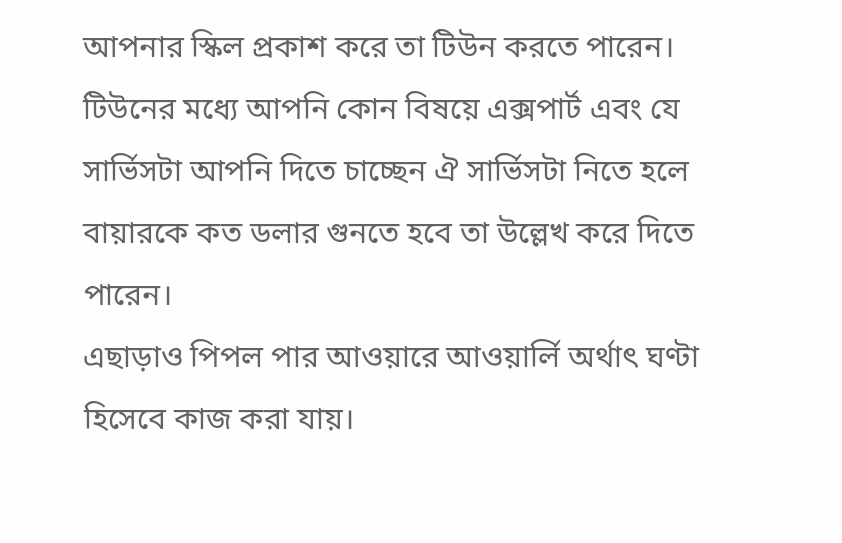আপনার স্কিল প্রকাশ করে তা টিউন করতে পারেন। টিউনের মধ্যে আপনি কোন বিষয়ে এক্সপার্ট এবং যে সার্ভিসটা আপনি দিতে চাচ্ছেন ঐ সার্ভিসটা নিতে হলে বায়ারকে কত ডলার গুনতে হবে তা উল্লেখ করে দিতে পারেন।
এছাড়াও পিপল পার আওয়ারে আওয়ার্লি অর্থাৎ ঘণ্টা হিসেবে কাজ করা যায়।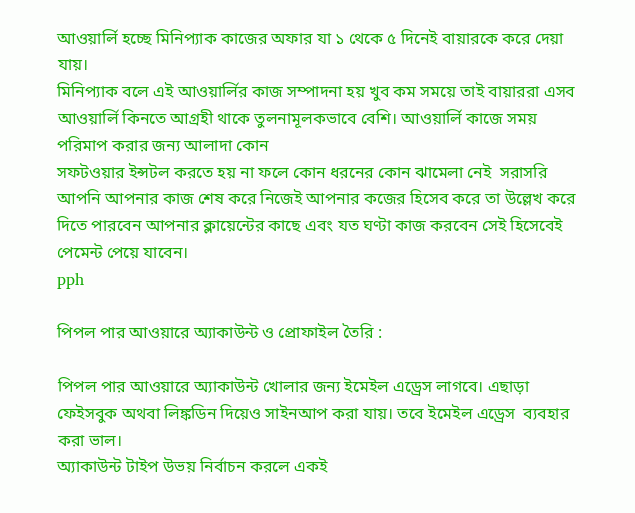আওয়ার্লি হচ্ছে মিনিপ্যাক কাজের অফার যা ১ থেকে ৫ দিনেই বায়ারকে করে দেয়া যায়।
মিনিপ্যাক বলে এই আওয়ার্লির কাজ সম্পাদনা হয় খুব কম সময়ে তাই বায়াররা এসব আওয়ার্লি কিনতে আগ্রহী থাকে তুলনামূলকভাবে বেশি। আওয়ার্লি কাজে সময় পরিমাপ করার জন্য আলাদা কোন
সফটওয়ার ইন্সটল করতে হয় না ফলে কোন ধরনের কোন ঝামেলা নেই  সরাসরি আপনি আপনার কাজ শেষ করে নিজেই আপনার কজের হিসেব করে তা উল্লেখ করে দিতে পারবেন আপনার ক্লায়েন্টের কাছে এবং যত ঘণ্টা কাজ করবেন সেই হিসেবেই পেমেন্ট পেয়ে যাবেন।
pph

পিপল পার আওয়ারে অ্যাকাউন্ট ও প্রোফাইল তৈরি :

পিপল পার আওয়ারে অ্যাকাউন্ট খোলার জন্য ইমেইল এড্রেস লাগবে। এছাড়া ফেইসবুক অথবা লিঙ্কডিন দিয়েও সাইনআপ করা যায়। তবে ইমেইল এড্রেস  ব্যবহার করা ভাল।
অ্যাকাউন্ট টাইপ উভয় নির্বাচন করলে একই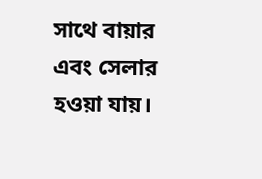সাথে বায়ার এবং সেলার হওয়া যায়।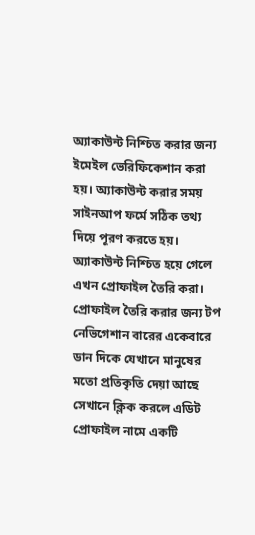অ্যাকাউন্ট নিশ্চিত করার জন্য ইমেইল ভেরিফিকেশান করা হয়। অ্যাকাউন্ট করার সময় সাইনআপ ফর্মে সঠিক তথ্য দিয়ে পূরণ করতে হয়। অ্যাকাউন্ট নিশ্চিত হয়ে গেলে এখন প্রোফাইল তৈরি করা। প্রোফাইল তৈরি করার জন্য টপ নেভিগেশান বারের একেবারে ডান দিকে যেখানে মানুষের মতো প্রতিকৃতি দেয়া আছে সেখানে ক্লিক করলে এডিট প্রোফাইল নামে একটি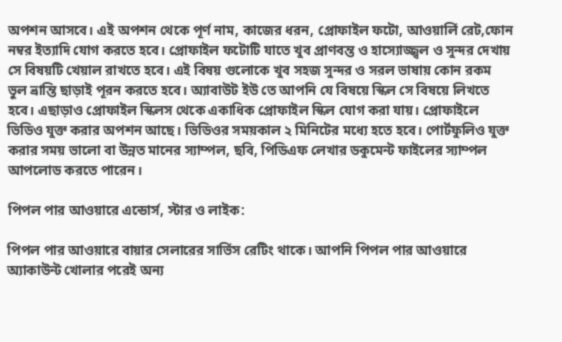অপশন আসবে। এই অপশন থেকে পূর্ণ নাম, কাজের ধরন, প্রোফাইল ফটো, আওয়ার্লি রেট,ফোন নম্বর ইত্যাদি যোগ করতে হবে। প্রোফাইল ফটোটি যাতে খুব প্রাণবন্ত ও হাস্যোজ্জ্বল ও সুন্দর দেখায় সে বিষয়টি খেয়াল রাখতে হবে। এই বিষয় গুলোকে খুব সহজ সুন্দর ও সরল ভাষায় কোন রকম ভুল ভ্রান্তি ছাড়াই পূরন করতে হবে। অ্যাবাউট ইউ তে আপনি যে বিষয়ে স্কিল সে বিষয়ে লিখতে হবে। এছাড়াও প্রোফাইল স্কিলস থেকে একাধিক প্রোফাইল স্কিল যোগ করা যায়। প্রোফাইলে ভিডিও যুক্ত করার অপশন আছে। ভিডিওর সময়কাল ২ মিনিটের মধ্যে হতে হবে। পোর্টফুলিও যুক্ত করার সময় ভালো বা উন্নত মানের স্যাম্পল, ছবি, পিডিএফ লেখার ডকুমেন্ট ফাইলের স্যাম্পল আপলোড করতে পারেন।

পিপল পার আওয়ারে এন্ডোর্স, স্টার ও লাইক:

পিপল পার আওয়ারে বায়ার সেলারের সার্ভিস রেটিং থাকে। আপনি পিপল পার আওয়ারে অ্যাকাউন্ট খোলার পরেই অন্য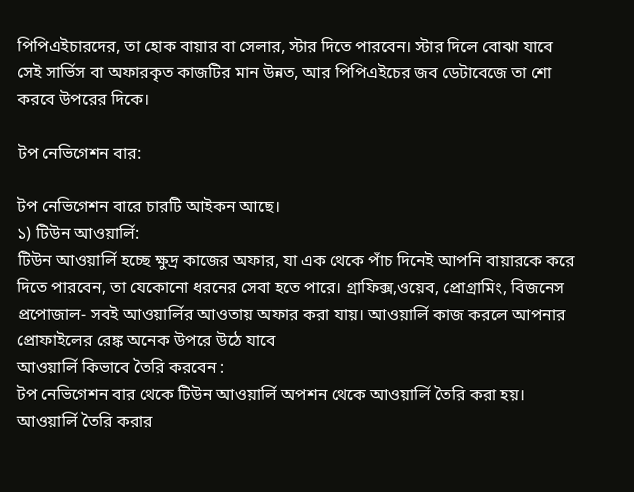পিপিএইচারদের, তা হোক বায়ার বা সেলার, স্টার দিতে পারবেন। স্টার দিলে বোঝা যাবে সেই সার্ভিস বা অফারকৃত কাজটির মান উন্নত, আর পিপিএইচের জব ডেটাবেজে তা শো করবে উপরের দিকে।

টপ নেভিগেশন বার:

টপ নেভিগেশন বারে চারটি আইকন আছে।
১) টিউন আওয়ার্লি:
টিউন আওয়ার্লি হচ্ছে ক্ষুদ্র কাজের অফার, যা এক থেকে পাঁচ দিনেই আপনি বায়ারকে করে দিতে পারবেন, তা যেকোনো ধরনের সেবা হতে পারে। গ্রাফিক্স,ওয়েব, প্রোগ্রামিং, বিজনেস প্রপোজাল- সবই আওয়ার্লির আওতায় অফার করা যায়। আওয়ার্লি কাজ করলে আপনার প্রোফাইলের রেঙ্ক অনেক উপরে উঠে যাবে
আওয়ার্লি কিভাবে তৈরি করবেন :
টপ নেভিগেশন বার থেকে টিউন আওয়ার্লি অপশন থেকে আওয়ার্লি তৈরি করা হয়। আওয়ার্লি তৈরি করার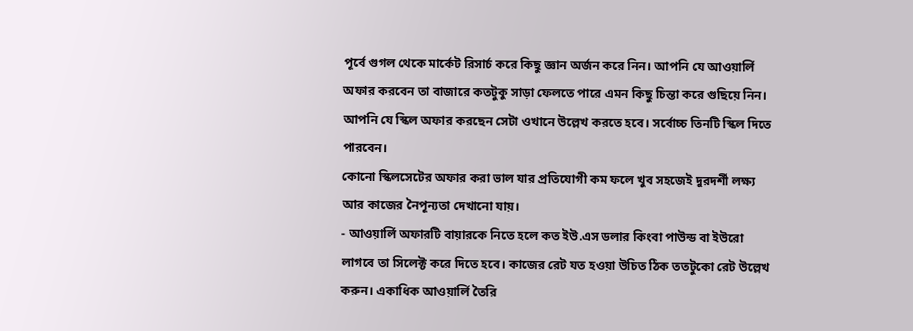পূর্বে গুগল থেকে মার্কেট রিসার্চ করে কিছু জ্ঞান অর্জন করে নিন। আপনি যে আওয়ার্লি অফার করবেন তা বাজারে কতটুকু সাড়া ফেলতে পারে এমন কিছু চিন্তা করে গুছিয়ে নিন। আপনি যে স্কিল অফার করছেন সেটা ওখানে উল্লেখ করতে হবে। সর্বোচ্চ তিনটি স্কিল দিতে পারবেন।
কোনো স্কিলসেটের অফার করা ভাল যার প্রতিযোগী কম ফলে খুব সহজেই দুরদর্শী লক্ষ্য আর কাজের নৈপূন্যতা দেখানো যায়।
- আওয়ার্লি অফারটি বায়ারকে নিতে হলে কত ইউ.এস ডলার কিংবা পাউন্ড বা ইউরো লাগবে তা সিলেক্ট করে দিতে হবে। কাজের রেট যত হওয়া উচিত ঠিক ততটুকো রেট উল্লেখ করুন। একাধিক আওয়ার্লি তৈরি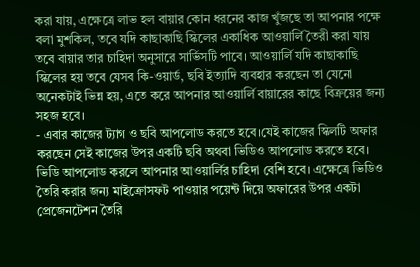করা যায়, এক্ষেত্রে লাভ হল বায়ার কোন ধরনের কাজ খুঁজছে তা আপনার পক্ষে বলা মুশকিল, তবে যদি কাছাকাছি স্কিলের একাধিক আওয়ার্লি তৈরী করা যায় তবে বায়ার তার চাহিদা অনুসারে সার্ভিসটি পাবে। আওয়ার্লি যদি কাছাকাছি স্কিলের হয় তবে যেসব কি-ওয়ার্ড, ছবি ইত্যাদি ব্যবহার করছেন তা যেনো অনেকটাই ভিন্ন হয়, এতে করে আপনার আওয়ার্লি বায়ারের কাছে বিক্রয়ের জন্য সহজ হবে।
- এবার কাজের ট্যাগ ও ছবি আপলোড করতে হবে।যেই কাজের স্কিলটি অফার করছেন সেই কাজের উপর একটি ছবি অথবা ভিডিও আপলোড করতে হবে। ভিডি আপলোড করলে আপনার আওয়ার্লির চাহিদা বেশি হবে। এক্ষেত্রে ভিডিও তৈরি করার জন্য মাইক্রোসফট পাওয়ার পয়েন্ট দিয়ে অফারের উপর একটা প্রেজেনটেশন তৈরি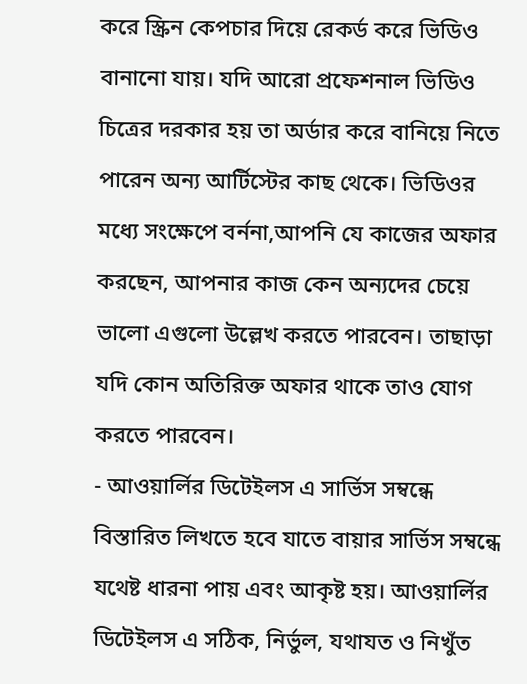করে স্ক্রিন কেপচার দিয়ে রেকর্ড করে ভিডিও বানানো যায়। যদি আরো প্রফেশনাল ভিডিও চিত্রের দরকার হয় তা অর্ডার করে বানিয়ে নিতে পারেন অন্য আর্টিস্টের কাছ থেকে। ভিডিওর মধ্যে সংক্ষেপে বর্ননা,আপনি যে কাজের অফার করছেন, আপনার কাজ কেন অন্যদের চেয়ে ভালো এগুলো উল্লেখ করতে পারবেন। তাছাড়া যদি কোন অতিরিক্ত অফার থাকে তাও যোগ করতে পারবেন।
- আওয়ার্লির ডিটেইলস এ সার্ভিস সম্বন্ধে বিস্তারিত লিখতে হবে যাতে বায়ার সার্ভিস সম্বন্ধে যথেষ্ট ধারনা পায় এবং আকৃষ্ট হয়। আওয়ার্লির ডিটেইলস এ সঠিক, নির্ভুল, যথাযত ও নিখুঁত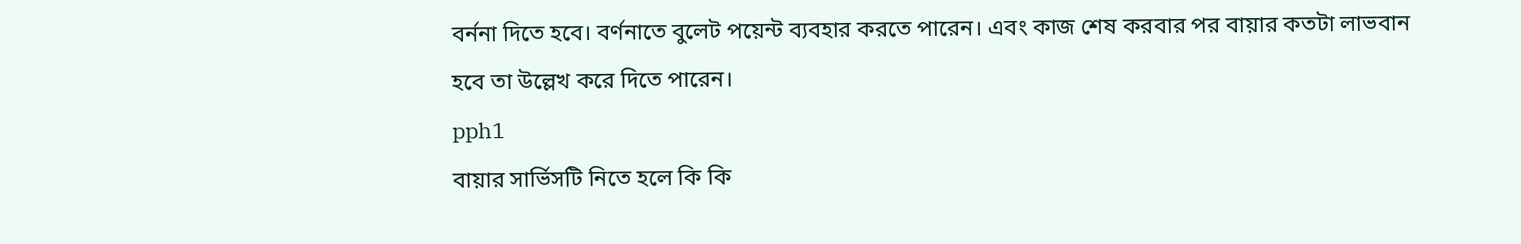বর্ননা দিতে হবে। বর্ণনাতে বুলেট পয়েন্ট ব্যবহার করতে পারেন। এবং কাজ শেষ করবার পর বায়ার কতটা লাভবান হবে তা উল্লেখ করে দিতে পারেন।
pph1
বায়ার সার্ভিসটি নিতে হলে কি কি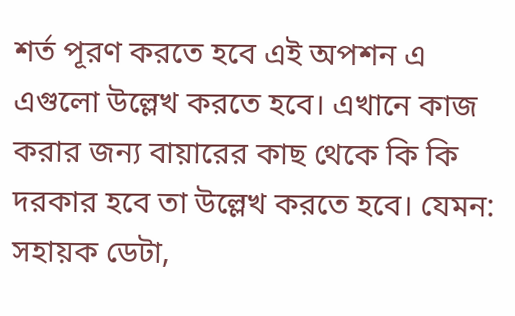শর্ত পূরণ করতে হবে এই অপশন এ এগুলো উল্লেখ করতে হবে। এখানে কাজ করার জন্য বায়ারের কাছ থেকে কি কি দরকার হবে তা উল্লেখ করতে হবে। যেমন: সহায়ক ডেটা,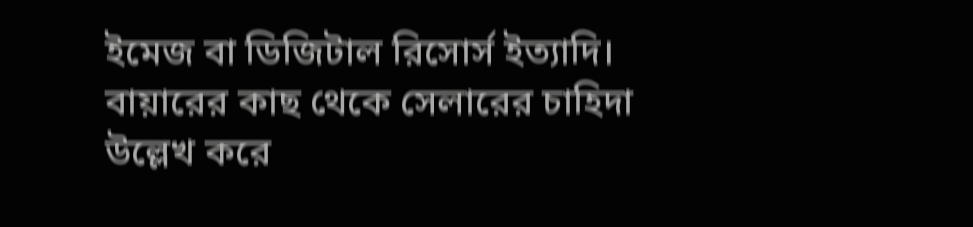ইমেজ বা ডিজিটাল রিসোর্স ইত্যাদি। বায়ারের কাছ থেকে সেলারের চাহিদা উল্লেখ করে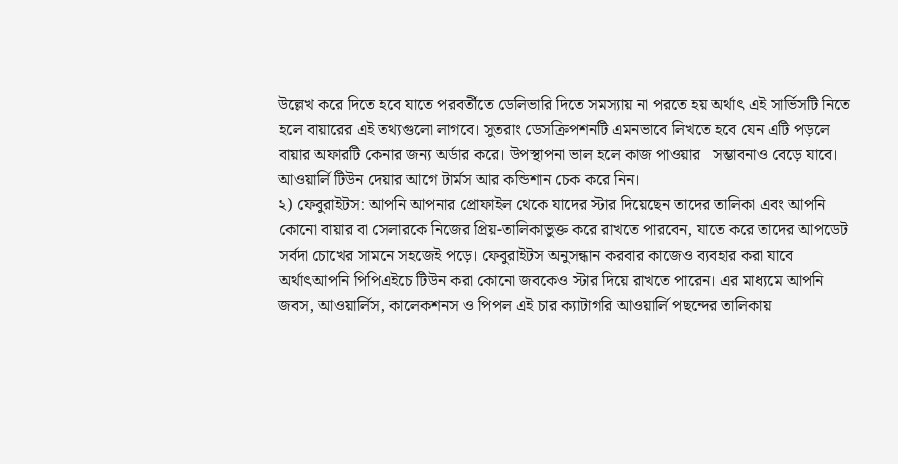উল্লেখ করে দিতে হবে যাতে পরবর্তীতে ডেলিভারি দিতে সমস্যায় না পরতে হয় অর্থাৎ এই সার্ভিসটি নিতে হলে বায়ারের এই তথ্যগুলো লাগবে। সুতরাং ডেসক্রিপশনটি এমনভাবে লিখতে হবে যেন এটি পড়লে বায়ার অফারটি কেনার জন্য অর্ডার করে। উপস্থাপনা ভাল হলে কাজ পাওয়ার   সম্ভাবনাও বেড়ে যাবে। আওয়ার্লি টিউন দেয়ার আগে টার্মস আর কন্ডিশান চেক করে নিন।
২) ফেবুরাইটস: আপনি আপনার প্রোফাইল থেকে যাদের স্টার দিয়েছেন তাদের তালিকা এবং আপনি কোনো বায়ার বা সেলারকে নিজের প্রিয়-তালিকাভুক্ত করে রাখতে পারবেন, যাতে করে তাদের আপডেট সর্বদা চোখের সামনে সহজেই পড়ে। ফেবুরাইটস অনুসন্ধান করবার কাজেও ব্যবহার করা যাবে অর্থাৎআপনি পিপিএইচে টিউন করা কোনো জবকেও স্টার দিয়ে রাখতে পারেন। এর মাধ্যমে আপনি জবস, আওয়ার্লিস, কালেকশনস ও পিপল এই চার ক্যাটাগরি আওয়ার্লি পছন্দের তালিকায়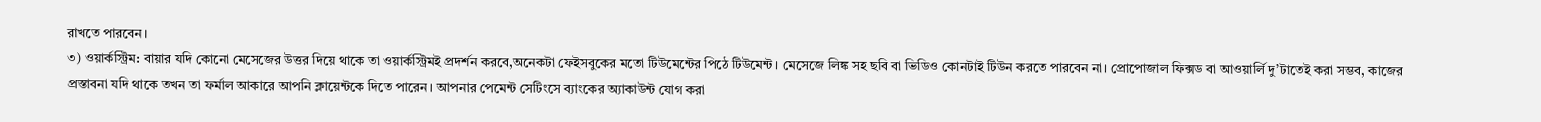রাখতে পারবেন।
৩) ওয়ার্কস্ট্রিম: বায়ার যদি কোনো মেসেজের উত্তর দিয়ে থাকে তা ওয়ার্কস্ট্রিমই প্রদর্শন করবে,অনেকটা ফেইসবুকের মতো টিউমেন্টের পিঠে টিউমেন্ট। মেসেজে লিঙ্ক সহ ছবি বা ভিডিও কোনটাই টিউন করতে পারবেন না। প্রোপোজাল ফিক্সড বা আওয়ার্লি দু’টাতেই করা সম্ভব, কাজের প্রস্তাবনা যদি থাকে তখন তা ফর্মাল আকারে আপনি ক্লায়েন্টকে দিতে পারেন। আপনার পেমেন্ট সেটিংসে ব্যাংকের অ্যাকাউন্ট যোগ করা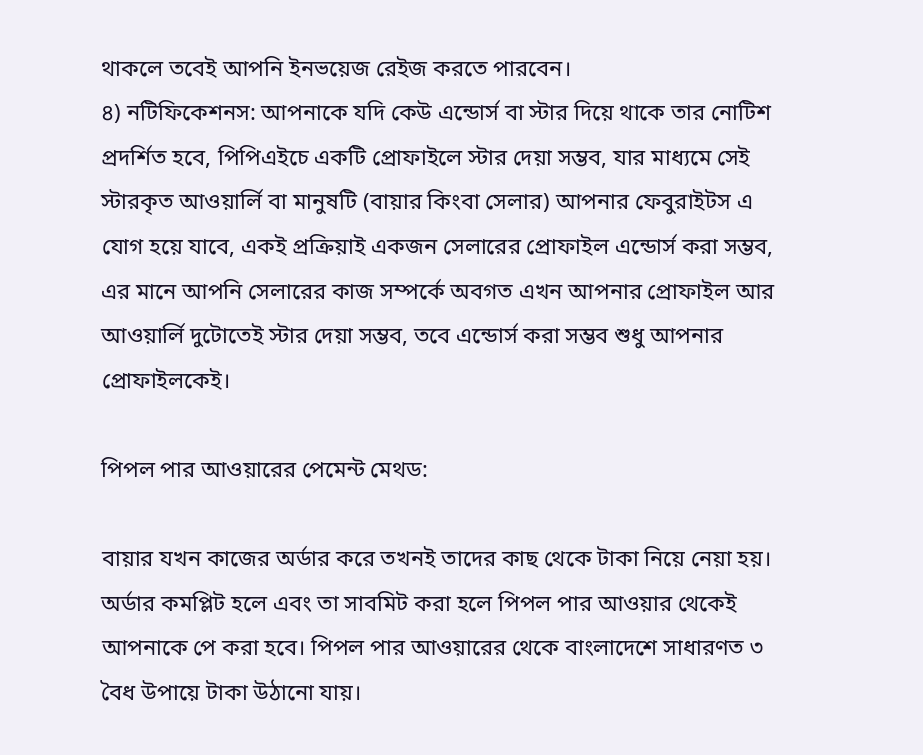থাকলে তবেই আপনি ইনভয়েজ রেইজ করতে পারবেন।
৪) নটিফিকেশনস: আপনাকে যদি কেউ এন্ডোর্স বা স্টার দিয়ে থাকে তার নোটিশ প্রদর্শিত হবে, পিপিএইচে একটি প্রোফাইলে স্টার দেয়া সম্ভব, যার মাধ্যমে সেই স্টারকৃত আওয়ার্লি বা মানুষটি (বায়ার কিংবা সেলার) আপনার ফেবুরাইটস এ যোগ হয়ে যাবে, একই প্রক্রিয়াই একজন সেলারের প্রোফাইল এন্ডোর্স করা সম্ভব, এর মানে আপনি সেলারের কাজ সম্পর্কে অবগত এখন আপনার প্রোফাইল আর আওয়ার্লি দুটোতেই স্টার দেয়া সম্ভব, তবে এন্ডোর্স করা সম্ভব শুধু আপনার প্রোফাইলকেই।

পিপল পার আওয়ারের পেমেন্ট মেথড:

বায়ার যখন কাজের অর্ডার করে তখনই তাদের কাছ থেকে টাকা নিয়ে নেয়া হয়। অর্ডার কমপ্লিট হলে এবং তা সাবমিট করা হলে পিপল পার আওয়ার থেকেই আপনাকে পে করা হবে। পিপল পার আওয়ারের থেকে বাংলাদেশে সাধারণত ৩ বৈধ উপায়ে টাকা উঠানো যায়।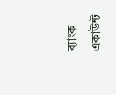ব্যাংক একাউন্ট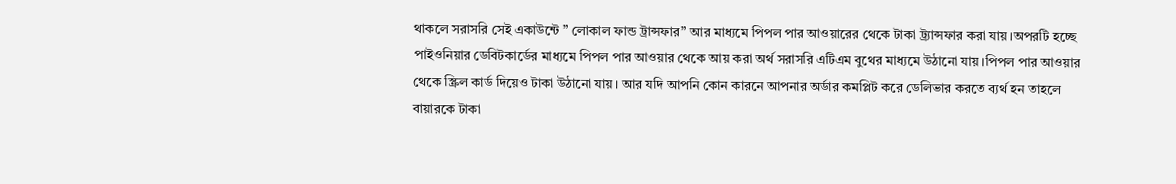থাকলে সরাসরি সেই একাউন্টে ” লোকাল ফান্ড ট্রান্সফার” আর মাধ্যমে পিপল পার আওয়ারের থেকে টাকা ট্র্যান্সফার করা যায়।অপরটি হচ্ছে পাইওনিয়ার ডেবিটকার্ডের মাধ্যমে পিপল পার আওয়ার থেকে আয় করা অর্থ সরাসরি এটিএম বুথের মাধ্যমে উঠানো যায়।পিপল পার আওয়ার থেকে স্ক্রিল কার্ড দিয়েও টাকা উঠানো যায়। আর যদি আপনি কোন কারনে আপনার অর্ডার কমপ্লিট করে ডেলিভার করতে ব্যর্থ হন তাহলে বায়ারকে টাকা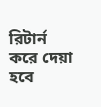রিটার্ন করে দেয়া হবে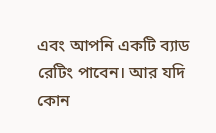এবং আপনি একটি ব্যাড রেটিং পাবেন। আর যদি কোন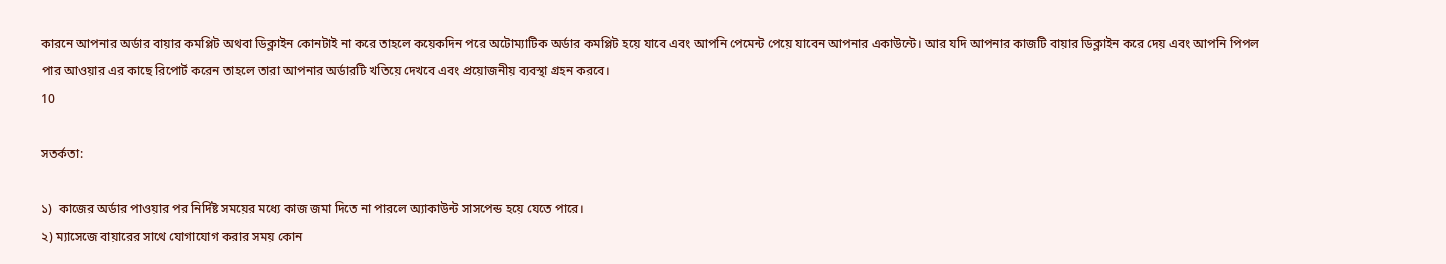কারনে আপনার অর্ডার বায়ার কমপ্লিট অথবা ডিক্লাইন কোনটাই না করে তাহলে কয়েকদিন পরে অটোম্যাটিক অর্ডার কমপ্লিট হয়ে যাবে এবং আপনি পেমেন্ট পেয়ে যাবেন আপনার একাউন্টে। আর যদি আপনার কাজটি বায়ার ডিক্লাইন করে দেয় এবং আপনি পিপল পার আওয়ার এর কাছে রিপোর্ট করেন তাহলে তারা আপনার অর্ডারটি খতিয়ে দেখবে এবং প্রয়োজনীয় ব্যবস্থা গ্রহন করবে।
10

সতর্কতা:

১)  কাজের অর্ডার পাওয়ার পর নির্দিষ্ট সময়ের মধ্যে কাজ জমা দিতে না পারলে অ্যাকাউন্ট সাসপেন্ড হয়ে যেতে পারে।
২) ম্যাসেজে বায়ারের সাথে যোগাযোগ করার সময় কোন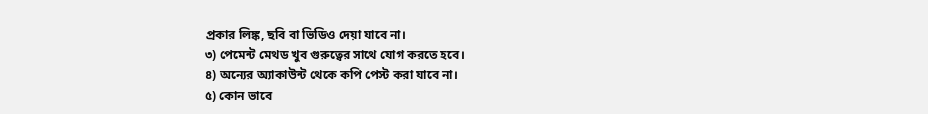প্রকার লিঙ্ক, ছবি বা ভিডিও দেয়া যাবে না।
৩) পেমেন্ট মেথড খুব গুরুত্বের সাথে যোগ করতে হবে।
৪) অন্যের অ্যাকাউন্ট থেকে কপি পেস্ট করা যাবে না।
৫) কোন ভাবে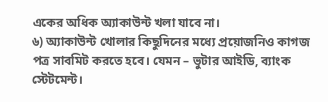একের অধিক অ্যাকাউন্ট খলা যাবে না।
৬) অ্যাকাউন্ট খোলার কিছুদিনের মধ্যে প্রয়োজনিও কাগজ পত্র সাবমিট করতে হবে। যেমন – ভুটার আইডি, ব্যাংক স্টেটমেন্ট।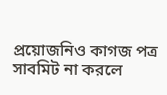প্রয়োজনিও কাগজ পত্র সাবমিট না করলে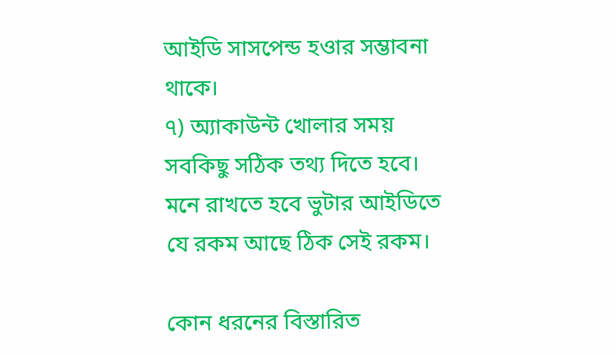আইডি সাসপেন্ড হওার সম্ভাবনা থাকে।
৭) অ্যাকাউন্ট খোলার সময় সবকিছু সঠিক তথ্য দিতে হবে। মনে রাখতে হবে ভুটার আইডিতে যে রকম আছে ঠিক সেই রকম।

কোন ধরনের বিস্তারিত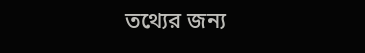তথ্যের জন্য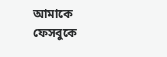আমাকে ফেসবুকে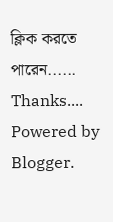ক্লিক করতে পারেন...... Thanks....
Powered by Blogger.